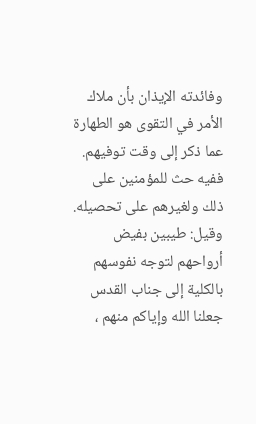وفائدته الإيذان بأن ملاك الأمر في التقوى هو الطهارة عما ذكر إلى وقت توفيهم.
ففيه حث للمؤمنين على ذلك ولغيرهم على تحصيله.
وقيل: طيبين بفيض أرواحهم لتوجه نفوسهم بالكلية إلى جناب القدس جعلنا الله وإياكم منهم ،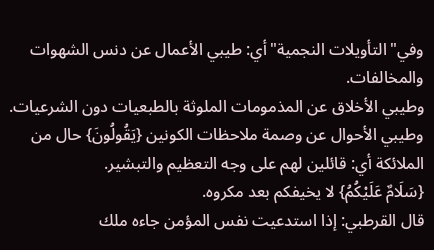وفي"التأويلات النجمية"أي: طيبي الأعمال عن دنس الشهوات والمخالفات.
وطيبي الأخلاق عن المذمومات الملوثة بالطبعيات دون الشرعيات.
وطيبي الأحوال عن وصمة ملاحظات الكونين {يَقُولُونَ} حال من الملائكة أي: قائلين لهم على وجه التعظيم والتبشير.
{سَلَامٌ عَلَيْكُمُ} لا يخيفكم بعد مكروه.
قال القرطبي: إذا استدعيت نفس المؤمن جاءه ملك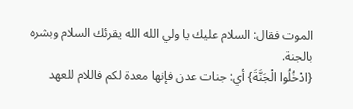الموت فقال: السلام عليك يا ولي الله الله يقرئك السلام وبشره بالجنة.
{ادْخُلُوا الْجَنَّةَ} أي: جنات عدن فإنها معدة لكم فاللام للعهد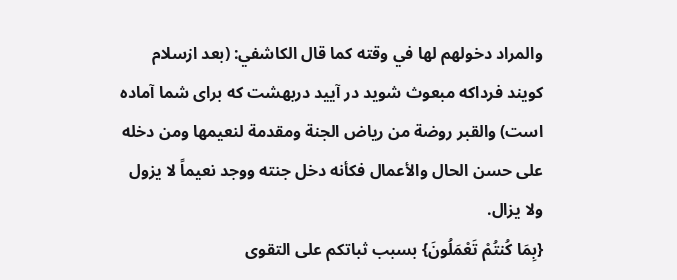والمراد دخولهم لها في وقته كما قال الكاشفي: (بعد ازسلام كويند فرداكه مبعوث شويد در آييد دربهشت كه براى شما آماده است) والقبر روضة من رياض الجنة ومقدمة لنعيمها ومن دخله على حسن الحال والأعمال فكأنه دخل جنته ووجد نعيماً لا يزول ولا يزال.
{بِمَا كُنتُمْ تَعْمَلُونَ} بسبب ثباتكم على التقوى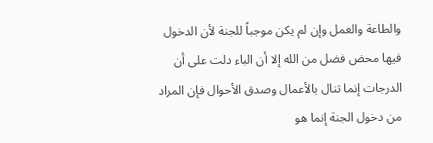والطاعة والعمل وإن لم يكن موجباً للجنة لأن الدخول فيها محض فضل من الله إلا أن الباء دلت على أن الدرجات إنما تنال بالأعمال وصدق الأحوال فإن المراد من دخول الجنة إنما هو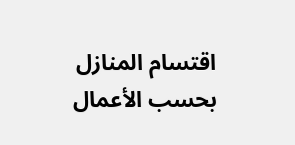اقتسام المنازل بحسب الأعمال